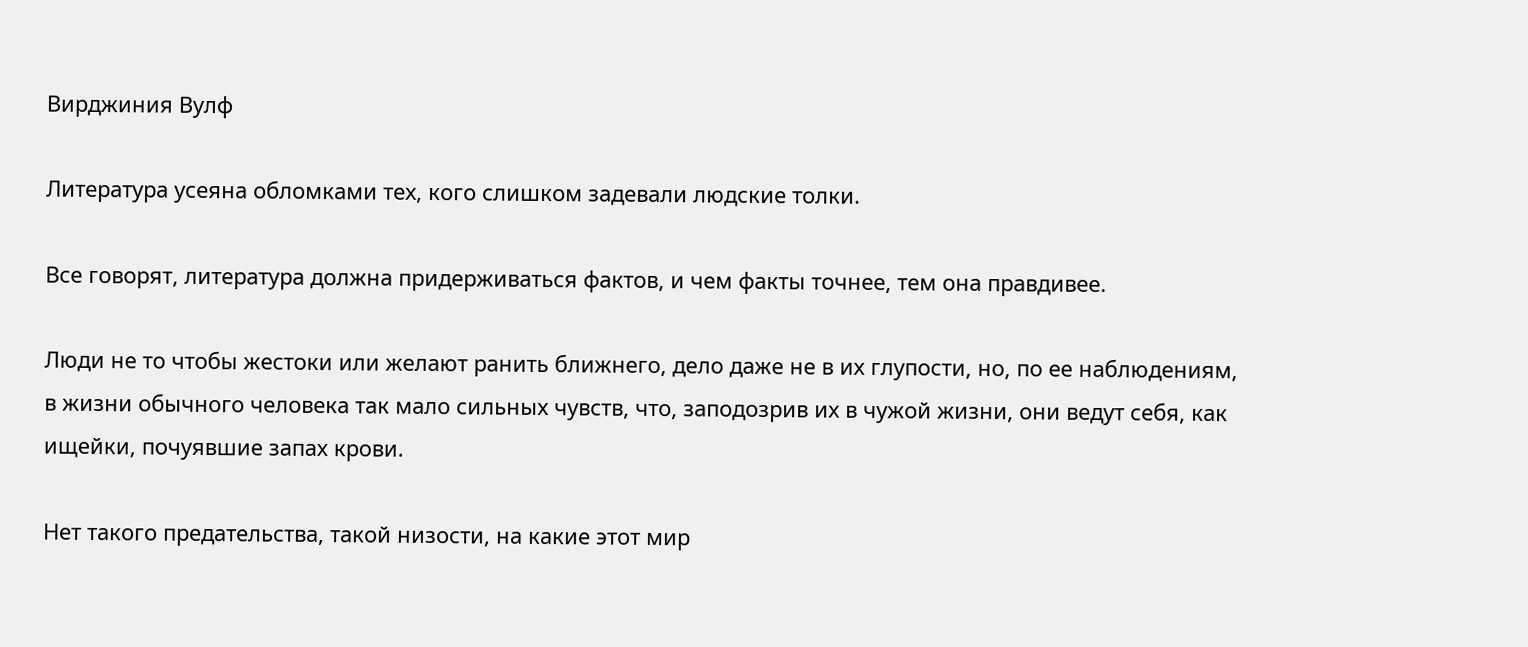Вирджиния Вулф

Литература усеяна обломками тех, кого слишком задевали людские толки.

Все говорят, литература должна придерживаться фактов, и чем факты точнее, тем она правдивее.

Люди не то чтобы жестоки или желают ранить ближнего, дело даже не в их глупости, но, по ее наблюдениям, в жизни обычного человека так мало сильных чувств, что, заподозрив их в чужой жизни, они ведут себя, как ищейки, почуявшие запах крови.

Нет такого предательства, такой низости, на какие этот мир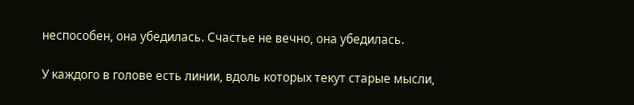неспособен, она убедилась. Счастье не вечно, она убедилась.

У каждого в голове есть линии, вдоль которых текут старые мысли,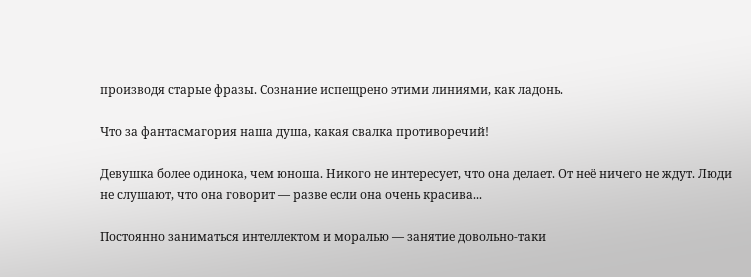производя старые фразы. Сознание испещрено этими линиями, как ладонь.

Что за фантасмагория наша душа, какая свалка противоречий!

Девушка более одинока, чем юноша. Никого не интересует, что она делает. От неё ничего не ждут. Люди не слушают, что она говорит — разве если она очень красива...

Постоянно заниматься интеллектом и моралью — занятие довольно-таки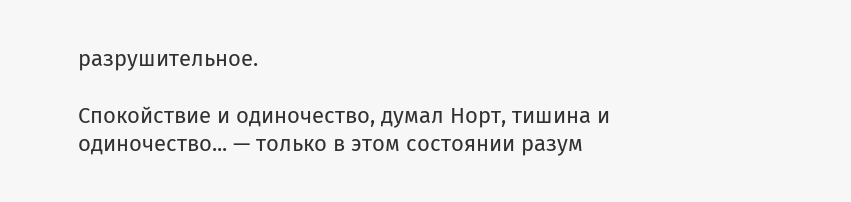разрушительное.

Спокойствие и одиночество, думал Норт, тишина и одиночество... — только в этом состоянии разум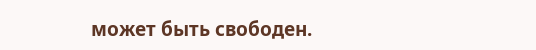может быть свободен.